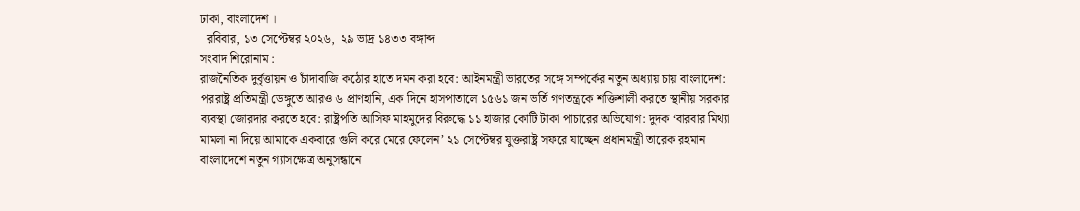ঢাকা, বাংলাদেশ ।
  রবিবার, ১৩ সেপ্টেম্বর ২০২৬,  ২৯ ভাদ্র ১৪৩৩ বঙ্গাব্দ
সংবাদ শিরোনাম :
রাজনৈতিক দুর্বৃত্তায়ন ও চাঁদাবাজি কঠোর হাতে দমন করা হবে: আইনমন্ত্রী ভারতের সঙ্গে সম্পর্কের নতুন অধ্যায় চায় বাংলাদেশ: পররাষ্ট্র প্রতিমন্ত্রী ডেঙ্গুতে আরও ৬ প্রাণহানি, এক দিনে হাসপাতালে ১৫৬১ জন ভর্তি গণতন্ত্রকে শক্তিশালী করতে স্থানীয় সরকার ব্যবস্থা জোরদার করতে হবে: রাষ্ট্রপতি আসিফ মাহমুদের বিরুদ্ধে ১১ হাজার কোটি টাকা পাচারের অভিযোগ: দুদক ‘বারবার মিথ্যা মামলা না দিয়ে আমাকে একবারে গুলি করে মেরে ফেলেন’ ২১ সেপ্টেম্বর যুক্তরাষ্ট্র সফরে যাচ্ছেন প্রধানমন্ত্রী তারেক রহমান বাংলাদেশে নতুন গ্যাসক্ষেত্র অনুসন্ধানে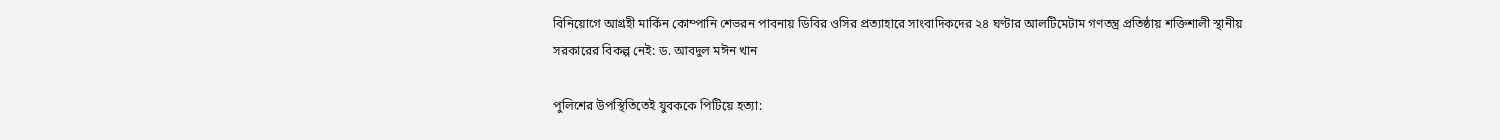বিনিয়োগে আগ্রহী মার্কিন কোম্পানি শেভরন পাবনায় ডিবির ওসির প্রত্যাহারে সাংবাদিকদের ২৪ ঘণ্টার আলটিমেটাম গণতন্ত্র প্রতিষ্ঠায় শক্তিশালী স্থানীয় সরকারের বিকল্প নেই: ড. আবদুল মঈন খান

পুলিশের উপস্থিতিতেই যুবককে পিটিয়ে হত্যা: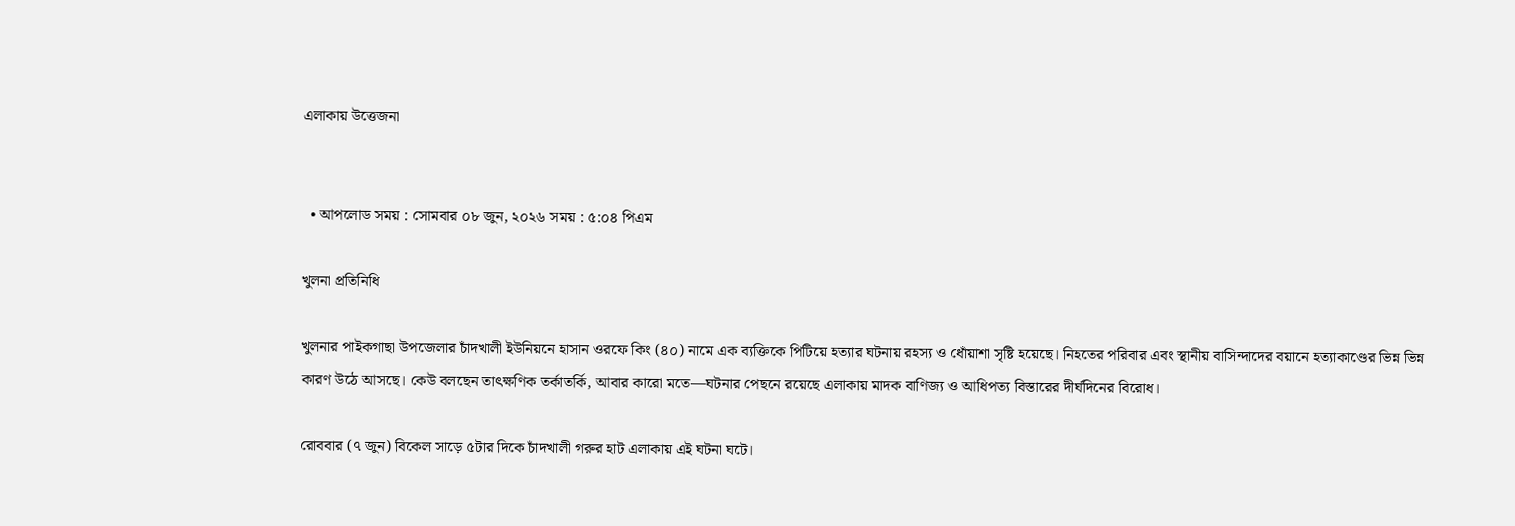এলাকায় উত্তেজনা


  • আপলোড সময় : সোমবার ০৮ জুন, ২০২৬ সময় : ৫:০৪ পিএম

খুলনা প্রতিনিধি

খুলনার পাইকগাছা উপজেলার চাঁদখালী ইউনিয়নে হাসান ওরফে কিং (৪০) নামে এক ব্যক্তিকে পিটিয়ে হত্যার ঘটনায় রহস্য ও ধোঁয়াশা সৃষ্টি হয়েছে। নিহতের পরিবার এবং স্থানীয় বাসিন্দাদের বয়ানে হত্যাকাণ্ডের ভিন্ন ভিন্ন কারণ উঠে আসছে। কেউ বলছেন তাৎক্ষণিক তর্কাতর্কি, আবার কারো মতে—ঘটনার পেছনে রয়েছে এলাকায় মাদক বাণিজ্য ও আধিপত্য বিস্তারের দীর্ঘদিনের বিরোধ।

রোববার (৭ জুন) বিকেল সাড়ে ৫টার দিকে চাঁদখালী গরুর হাট এলাকায় এই ঘটনা ঘটে।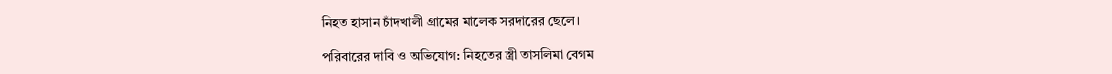নিহত হাসান চাঁদখালী গ্রামের মালেক সরদারের ছেলে।

পরিবারের দাবি ও অভিযোগ: নিহতের স্ত্রী তাসলিমা বেগম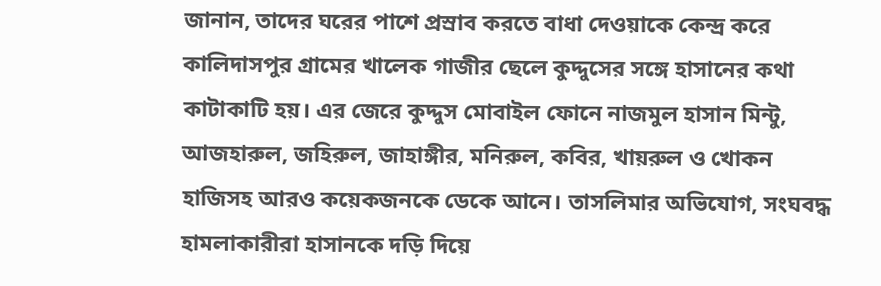জানান, তাদের ঘরের পাশে প্রস্রাব করতে বাধা দেওয়াকে কেন্দ্র করে কালিদাসপুর গ্রামের খালেক গাজীর ছেলে কুদ্দুসের সঙ্গে হাসানের কথা কাটাকাটি হয়। এর জেরে কুদ্দুস মোবাইল ফোনে নাজমুল হাসান মিন্টু, আজহারুল, জহিরুল, জাহাঙ্গীর, মনিরুল, কবির, খায়রুল ও খোকন হাজিসহ আরও কয়েকজনকে ডেকে আনে। তাসলিমার অভিযোগ, সংঘবদ্ধ হামলাকারীরা হাসানকে দড়ি দিয়ে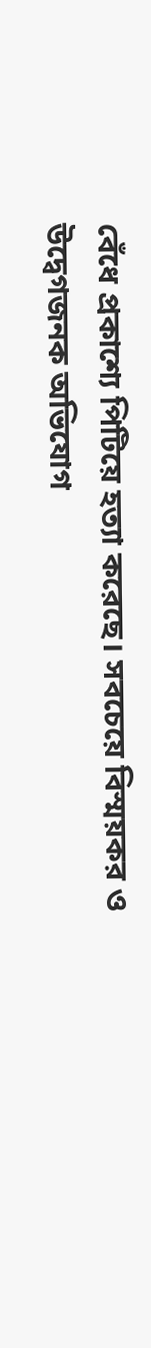বেঁধে প্রকাশ্যে পিটিয়ে হত্যা করেছে। সবচেয়ে বিস্ময়কর ও উদ্বেগজনক অভিযোগ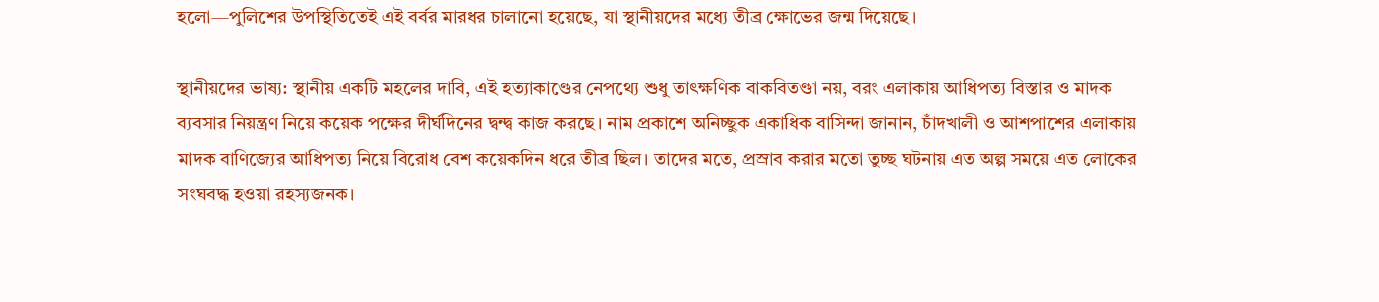হলো—পুলিশের উপস্থিতিতেই এই বর্বর মারধর চালানো হয়েছে, যা স্থানীয়দের মধ্যে তীব্র ক্ষোভের জন্ম দিয়েছে।

স্থানীয়দের ভাষ্য: স্থানীয় একটি মহলের দাবি, এই হত্যাকাণ্ডের নেপথ্যে শুধু তাৎক্ষণিক বাকবিতণ্ডা নয়, বরং এলাকায় আধিপত্য বিস্তার ও মাদক ব্যবসার নিয়ন্ত্রণ নিয়ে কয়েক পক্ষের দীর্ঘদিনের দ্বন্দ্ব কাজ করছে। নাম প্রকাশে অনিচ্ছুক একাধিক বাসিন্দা জানান, চাঁদখালী ও আশপাশের এলাকায় মাদক বাণিজ্যের আধিপত্য নিয়ে বিরোধ বেশ কয়েকদিন ধরে তীব্র ছিল। তাদের মতে, প্রস্রাব করার মতো তুচ্ছ ঘটনায় এত অল্প সময়ে এত লোকের সংঘবদ্ধ হওয়া রহস্যজনক।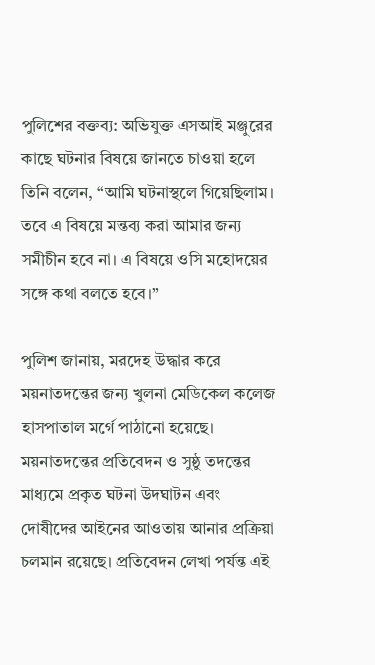পুলিশের বক্তব্য: অভিযুক্ত এসআই মঞ্জুরের কাছে ঘটনার বিষয়ে জানতে চাওয়া হলে তিনি বলেন, “আমি ঘটনাস্থলে গিয়েছিলাম। তবে এ বিষয়ে মন্তব্য করা আমার জন্য সমীচীন হবে না। এ বিষয়ে ওসি মহোদয়ের সঙ্গে কথা বলতে হবে।”

পুলিশ জানায়, মরদেহ উদ্ধার করে ময়নাতদন্তের জন্য খুলনা মেডিকেল কলেজ হাসপাতাল মর্গে পাঠানো হয়েছে। ময়নাতদন্তের প্রতিবেদন ও সুষ্ঠু তদন্তের মাধ্যমে প্রকৃত ঘটনা উদঘাটন এবং দোষীদের আইনের আওতায় আনার প্রক্রিয়া চলমান রয়েছে। প্রতিবেদন লেখা পর্যন্ত এই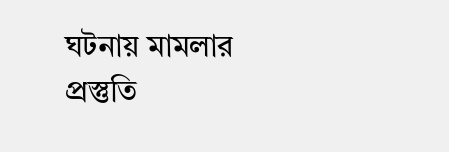ঘটনায় মামলার প্রস্তুতি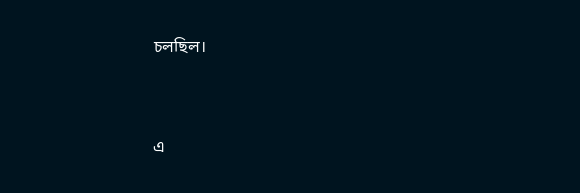চলছিল।


এ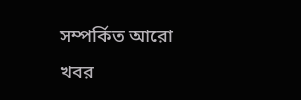সম্পর্কিত আরো খবর